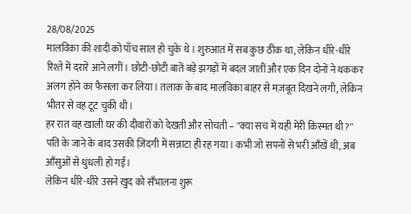28/08/2025
मालविका की शादी को पाँच साल हो चुके थे। शुरुआत में सब कुछ ठीक था, लेकिन धीरे-धीरे रिश्ते में दरारें आने लगीं। छोटी-छोटी बातें बड़े झगड़ों में बदल जातीं और एक दिन दोनों ने थककर अलग होने का फैसला कर लिया। तलाक के बाद मालविका बाहर से मज़बूत दिखने लगी, लेकिन भीतर से वह टूट चुकी थी।
हर रात वह खाली घर की दीवारों को देखती और सोचती – "क्या सच में यही मेरी किस्मत थी?" पति के जाने के बाद उसकी ज़िंदगी में सन्नाटा ही रह गया। कभी जो सपनों से भरी आँखें थीं, अब आँसुओं से धुंधली हो गईं।
लेकिन धीरे-धीरे उसने खुद को सँभालना शुरू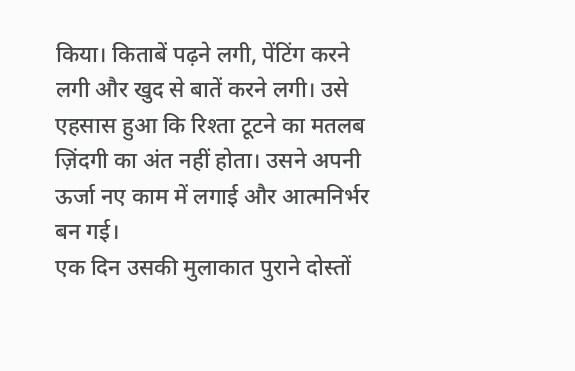किया। किताबें पढ़ने लगी, पेंटिंग करने लगी और खुद से बातें करने लगी। उसे एहसास हुआ कि रिश्ता टूटने का मतलब ज़िंदगी का अंत नहीं होता। उसने अपनी ऊर्जा नए काम में लगाई और आत्मनिर्भर बन गई।
एक दिन उसकी मुलाकात पुराने दोस्तों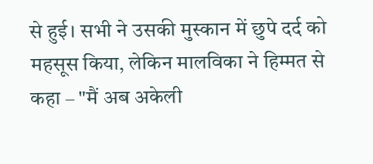से हुई। सभी ने उसकी मुस्कान में छुपे दर्द को महसूस किया, लेकिन मालविका ने हिम्मत से कहा – "मैं अब अकेली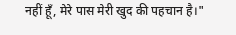नहीं हूँ, मेरे पास मेरी खुद की पहचान है।"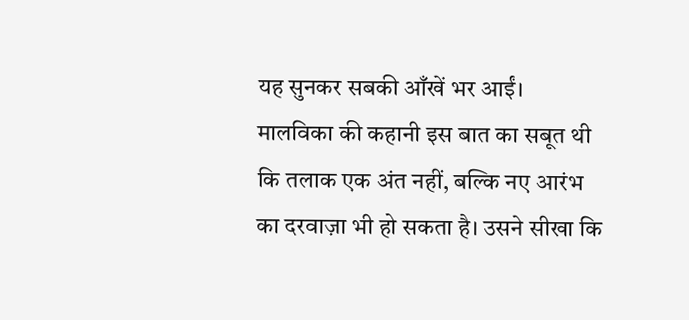यह सुनकर सबकी आँखें भर आईं।
मालविका की कहानी इस बात का सबूत थी कि तलाक एक अंत नहीं, बल्कि नए आरंभ का दरवाज़ा भी हो सकता है। उसने सीखा कि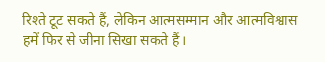रिश्ते टूट सकते हैं, लेकिन आत्मसम्मान और आत्मविश्वास हमें फिर से जीना सिखा सकते हैं।